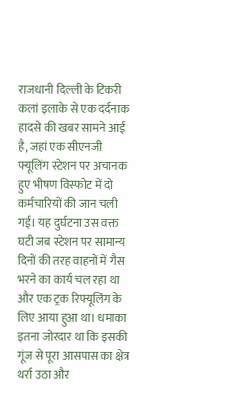राजधानी दिल्ली के टिकरी कलां इलाके से एक दर्दनाक हादसे की खबर सामने आई है, जहां एक सीएनजी फ्यूलिंग स्टेशन पर अचानक हुए भीषण विस्फोट में दो कर्मचारियों की जान चली गई। यह दुर्घटना उस वक्त घटी जब स्टेशन पर सामान्य दिनों की तरह वाहनों में गैस भरने का कार्य चल रहा था और एक ट्रक रिफ्यूलिंग के लिए आया हुआ था। धमाका इतना जोरदार था कि इसकी गूंज से पूरा आसपास का क्षेत्र थर्रा उठा और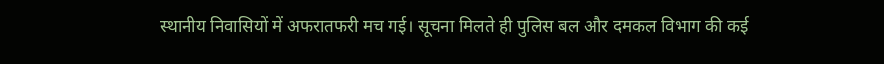स्थानीय निवासियों में अफरातफरी मच गई। सूचना मिलते ही पुलिस बल और दमकल विभाग की कई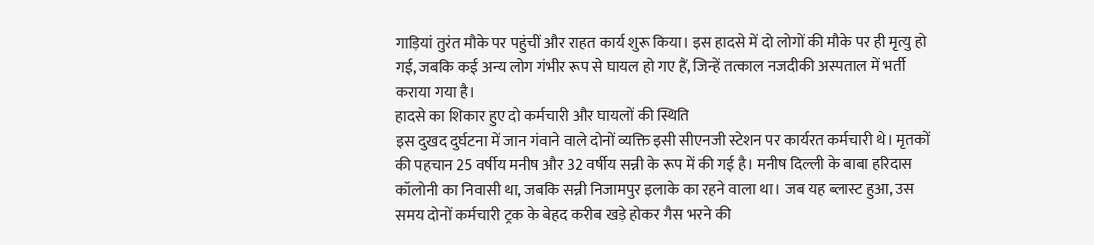गाड़ियां तुरंत मौके पर पहुंचीं और राहत कार्य शुरू किया। इस हादसे में दो लोगों की मौके पर ही मृत्यु हो गई, जबकि कई अन्य लोग गंभीर रूप से घायल हो गए हैं, जिन्हें तत्काल नजदीकी अस्पताल में भर्ती कराया गया है।
हादसे का शिकार हुए दो कर्मचारी और घायलों की स्थिति
इस दुखद दुर्घटना में जान गंवाने वाले दोनों व्यक्ति इसी सीएनजी स्टेशन पर कार्यरत कर्मचारी थे। मृतकों की पहचान 25 वर्षीय मनीष और 32 वर्षीय सन्नी के रूप में की गई है। मनीष दिल्ली के बाबा हरिदास कॉलोनी का निवासी था, जबकि सन्नी निजामपुर इलाके का रहने वाला था। जब यह ब्लास्ट हुआ, उस समय दोनों कर्मचारी ट्रक के बेहद करीब खड़े होकर गैस भरने की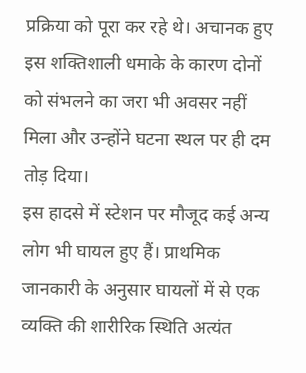प्रक्रिया को पूरा कर रहे थे। अचानक हुए इस शक्तिशाली धमाके के कारण दोनों को संभलने का जरा भी अवसर नहीं मिला और उन्होंने घटना स्थल पर ही दम तोड़ दिया।
इस हादसे में स्टेशन पर मौजूद कई अन्य लोग भी घायल हुए हैं। प्राथमिक जानकारी के अनुसार घायलों में से एक व्यक्ति की शारीरिक स्थिति अत्यंत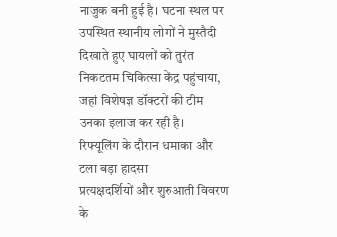नाजुक बनी हुई है। घटना स्थल पर उपस्थित स्थानीय लोगों ने मुस्तैदी दिखाते हुए घायलों को तुरंत निकटतम चिकित्सा केंद्र पहुंचाया, जहां विशेषज्ञ डॉक्टरों की टीम उनका इलाज कर रही है।
रिफ्यूलिंग के दौरान धमाका और टला बड़ा हादसा
प्रत्यक्षदर्शियों और शुरुआती विवरण के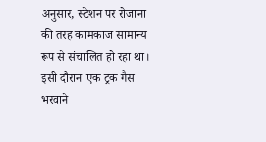अनुसार, स्टेशन पर रोजाना की तरह कामकाज सामान्य रूप से संचालित हो रहा था। इसी दौरान एक ट्रक गैस भरवाने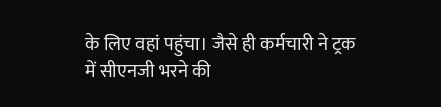के लिए वहां पहुंचा। जैसे ही कर्मचारी ने ट्रक में सीएनजी भरने की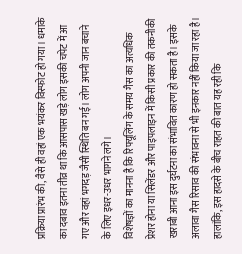प्रक्रिया प्रारंभ की, वैसे ही वहां एक भयंकर विस्फोट हो गया। धमाके का दबाव इतना तीव्र था कि आसपास खड़े लोग इसकी चपेट में आ गए और वहां भगदड़ जैसी स्थिति बन गई। लोग अपनी जान बचाने के लिए इधर-उधर भागने लगे।
विशेषज्ञों का मानना है कि रिफ्यूलिंग के समय गैस का अत्यधिक प्रेशर होना या सिलेंडर और पाइपलाइन में किसी प्रकार की तकनीकी खराबी आना इस दुर्घटना का संभावित कारण हो सकता है। इसके अलावा गैस रिसाव की संभावना से भी इनकार नहीं किया जा रहा है। हालांकि, इस हादसे के बीच राहत की बात यह रही कि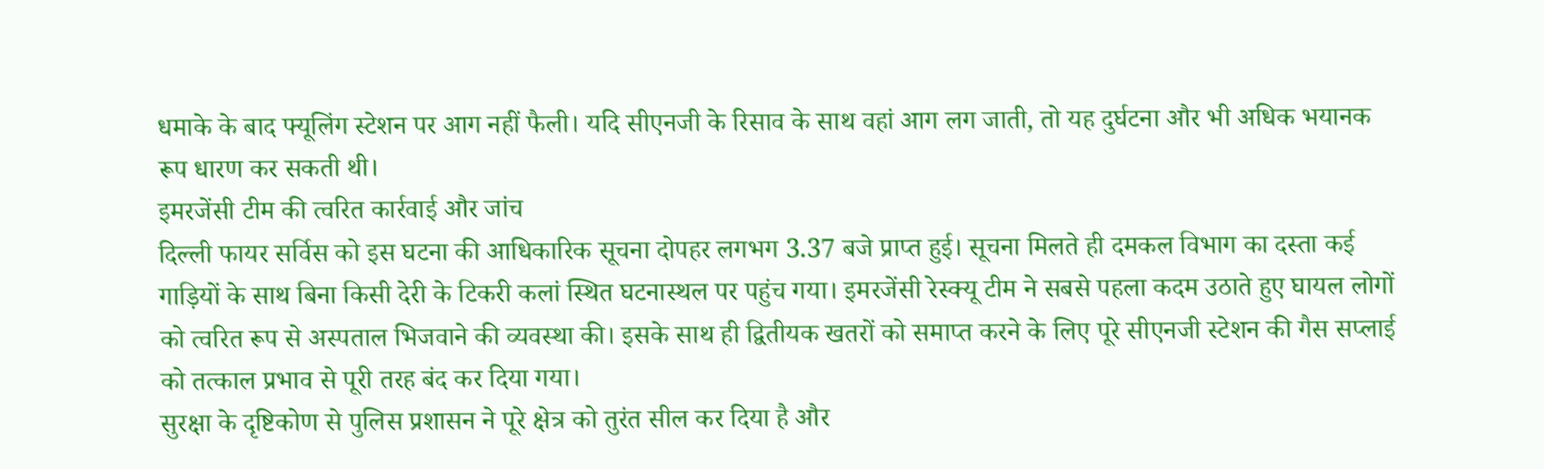धमाके के बाद फ्यूलिंग स्टेशन पर आग नहीं फैली। यदि सीएनजी के रिसाव के साथ वहां आग लग जाती, तो यह दुर्घटना और भी अधिक भयानक रूप धारण कर सकती थी।
इमरजेंसी टीम की त्वरित कार्रवाई और जांच
दिल्ली फायर सर्विस को इस घटना की आधिकारिक सूचना दोपहर लगभग 3.37 बजे प्राप्त हुई। सूचना मिलते ही दमकल विभाग का दस्ता कई गाड़ियों के साथ बिना किसी देरी के टिकरी कलां स्थित घटनास्थल पर पहुंच गया। इमरजेंसी रेस्क्यू टीम ने सबसे पहला कदम उठाते हुए घायल लोगों को त्वरित रूप से अस्पताल भिजवाने की व्यवस्था की। इसके साथ ही द्वितीयक खतरों को समाप्त करने के लिए पूरे सीएनजी स्टेशन की गैस सप्लाई को तत्काल प्रभाव से पूरी तरह बंद कर दिया गया।
सुरक्षा के दृष्टिकोण से पुलिस प्रशासन ने पूरे क्षेत्र को तुरंत सील कर दिया है और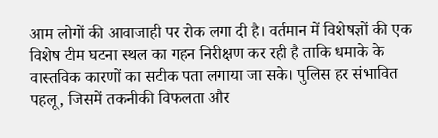आम लोगों की आवाजाही पर रोक लगा दी है। वर्तमान में विशेषज्ञों की एक विशेष टीम घटना स्थल का गहन निरीक्षण कर रही है ताकि धमाके के वास्तविक कारणों का सटीक पता लगाया जा सके। पुलिस हर संभावित पहलू, जिसमें तकनीकी विफलता और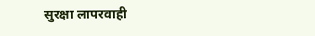सुरक्षा लापरवाही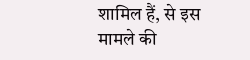शामिल हैं, से इस मामले की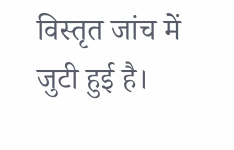विस्तृत जांच में जुटी हुई है।